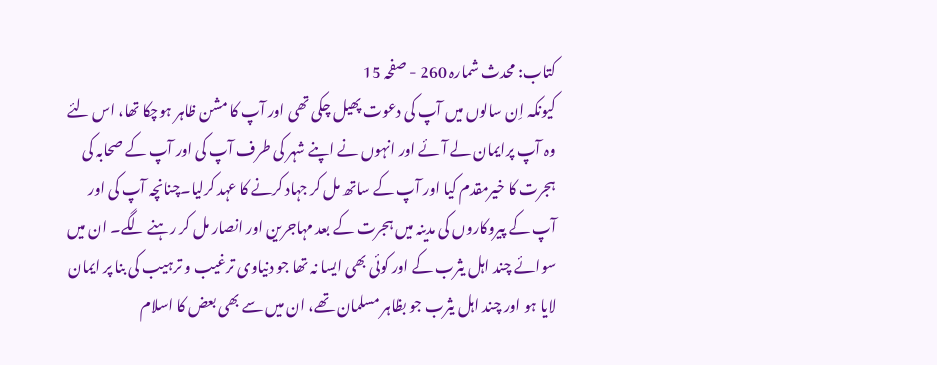کتاب: محدث شمارہ 260 - صفحہ 15
کیونکہ اِن سالوں میں آپ کی دعوت پھیل چکی تھی اور آپ کا مشن ظاہر ہوچکا تھا، اس لئے وہ آپ پرایمان لے آئے اور انہوں نے اپنے شہر کی طرف آپ کی اور آپ کے صحابہ کی ہجرت کا خیرمقدم کیا اور آپ کے ساتھ مل کر جہاد کرنے کا عہد کرلیا۔چنانچہ آپ کی اور آپ کے پیروکاروں کی مدینہ میں ہجرت کے بعد مہاجرین اور انصار مل کر رہنے لگے۔ ان میں سوائے چند اہل یثرب کے اور کوئی بھی ایسا نہ تھا جو دنیاوی ترغیب و ترہیب کی بنا پر ایمان لایا ہو اور چند اہل یثرب جو بظاہر مسلمان تھے، ان میں سے بھی بعض کا اسلام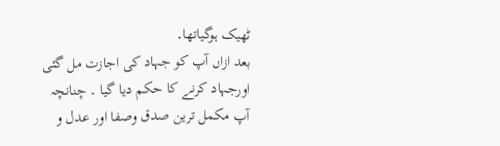ٹھیک ہوگیاتھا۔
بعد ازاں آپ کو جہاد کی اجازت مل گئی اورجہاد کرنے کا حکم دیا گیا ۔ چنانچہ آپ مکمل ترین صدق وصفا اور عدل و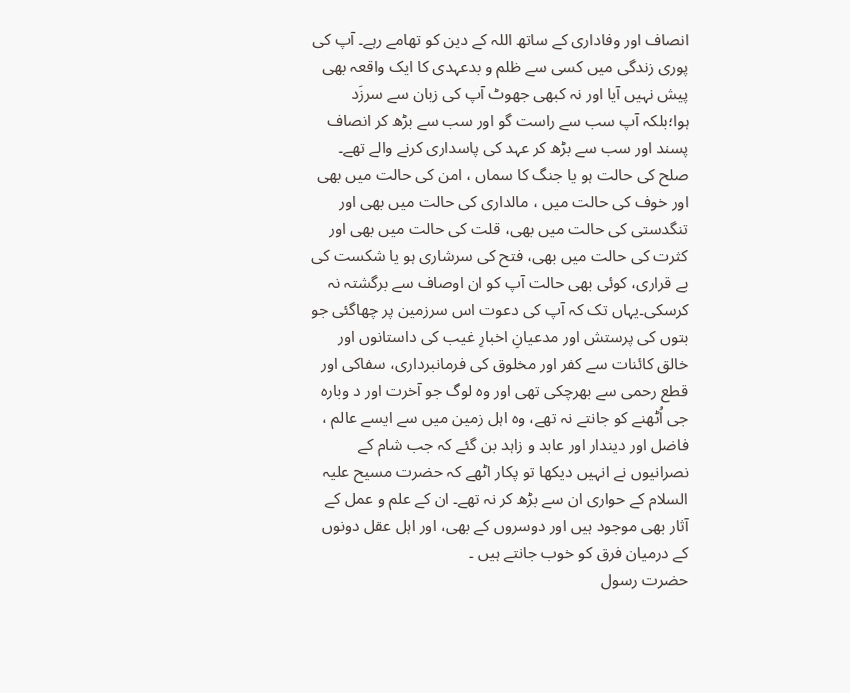انصاف اور وفاداری کے ساتھ اللہ کے دین کو تھامے رہے۔ آپ کی پوری زندگی میں کسی سے ظلم و بدعہدی کا ایک واقعہ بھی پیش نہیں آیا اور نہ کبھی جھوٹ آپ کی زبان سے سرزَد ہوا؛بلکہ آپ سب سے راست گو اور سب سے بڑھ کر انصاف پسند اور سب سے بڑھ کر عہد کی پاسداری کرنے والے تھے۔ صلح کی حالت ہو یا جنگ کا سماں ، امن کی حالت میں بھی اور خوف کی حالت میں ، مالداری کی حالت میں بھی اور تنگدستی کی حالت میں بھی، قلت کی حالت میں بھی اور کثرت کی حالت میں بھی، فتح کی سرشاری ہو یا شکست کی بے قراری، کوئی بھی حالت آپ کو ان اوصاف سے برگشتہ نہ کرسکی۔یہاں تک کہ آپ کی دعوت اس سرزمین پر چھاگئی جو بتوں کی پرستش اور مدعیانِ اخبارِ غیب کی داستانوں اور خالق کائنات سے کفر اور مخلوق کی فرمانبرداری، سفاکی اور قطع رحمی سے بھرچکی تھی اور وہ لوگ جو آخرت اور د وبارہ جی اُٹھنے کو جانتے نہ تھے، وہ اہل زمین میں سے ایسے عالم ، فاضل اور دیندار اور عابد و زاہد بن گئے کہ جب شام کے نصرانیوں نے انہیں دیکھا تو پکار اٹھے کہ حضرت مسیح علیہ السلام کے حواری ان سے بڑھ کر نہ تھے۔ ان کے علم و عمل کے آثار بھی موجود ہیں اور دوسروں کے بھی، اور اہل عقل دونوں کے درمیان فرق کو خوب جانتے ہیں ۔
حضرت رسول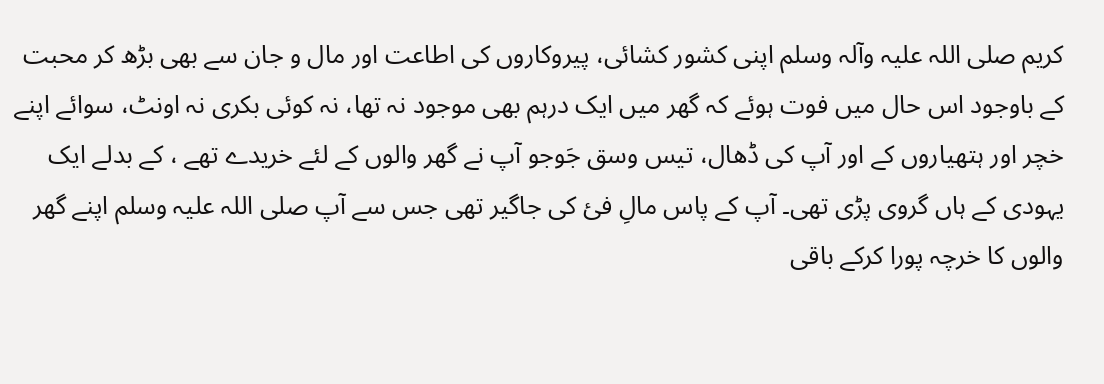کریم صلی اللہ علیہ وآلہ وسلم اپنی کشور کشائی، پیروکاروں کی اطاعت اور مال و جان سے بھی بڑھ کر محبت کے باوجود اس حال میں فوت ہوئے کہ گھر میں ایک درہم بھی موجود نہ تھا، نہ کوئی بکری نہ اونٹ، سوائے اپنے خچر اور ہتھیاروں کے اور آپ کی ڈھال، تیس وسق جَوجو آپ نے گھر والوں کے لئے خریدے تھے ، کے بدلے ایک یہودی کے ہاں گروی پڑی تھی۔ آپ کے پاس مالِ فئ کی جاگیر تھی جس سے آپ صلی اللہ علیہ وسلم اپنے گھر والوں کا خرچہ پورا کرکے باقی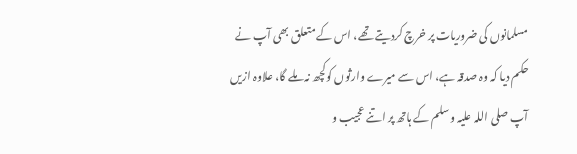مسلمانوں کی ضروریات پر خرچ کردیتے تھے، اس کے متعلق بھی آپ نے حکم دیا کہ وہ صدقہ ہے، اس سے میرے وارثوں کوکچھ نہ ملے گا، علاوہ ازیں آپ صلی اللہ علیہ وسلم کے ہاتھ پر اتنے عجیب و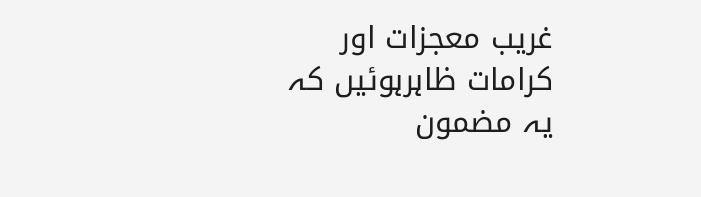غریب معجزات اور کرامات ظاہرہوئیں کہ یہ مضمون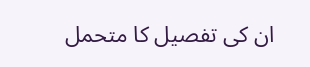ان کی تفصیل کا متحمل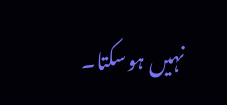نہیں ہوسکتا۔